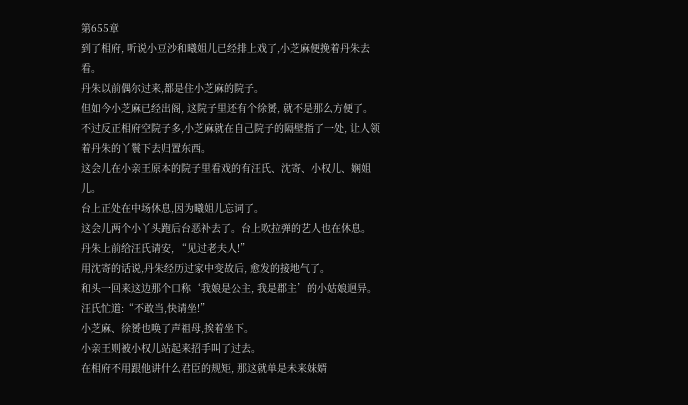第655章
到了相府, 听说小豆沙和曦姐儿已经排上戏了,小芝麻便挽着丹朱去看。
丹朱以前偶尔过来,都是住小芝麻的院子。
但如今小芝麻已经出阁, 这院子里还有个徐赟, 就不是那么方便了。
不过反正相府空院子多,小芝麻就在自己院子的隔壁指了一处, 让人领着丹朱的丫鬟下去归置东西。
这会儿在小亲王原本的院子里看戏的有汪氏、沈寄、小权儿、娴姐儿。
台上正处在中场休息,因为曦姐儿忘词了。
这会儿两个小丫头跑后台恶补去了。台上吹拉弹的艺人也在休息。
丹朱上前给汪氏请安, “见过老夫人!”
用沈寄的话说,丹朱经历过家中变故后, 愈发的接地气了。
和头一回来这边那个口称‘我娘是公主, 我是郡主’的小姑娘迥异。
汪氏忙道:“不敢当,快请坐!”
小芝麻、徐赟也唤了声祖母,挨着坐下。
小亲王则被小权儿站起来招手叫了过去。
在相府不用跟他讲什么君臣的规矩, 那这就单是未来妹婿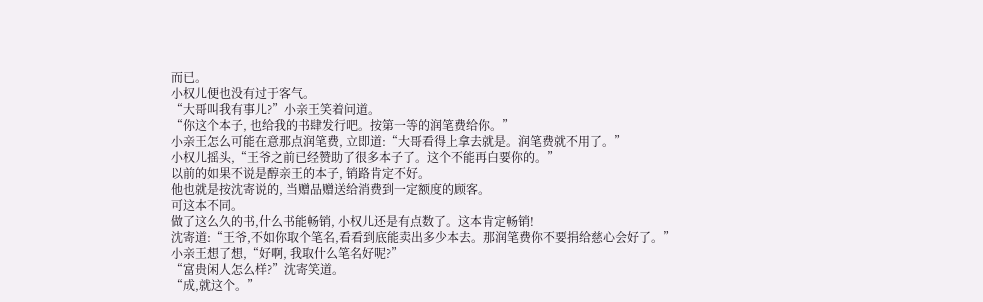而已。
小权儿便也没有过于客气。
“大哥叫我有事儿?”小亲王笑着问道。
“你这个本子, 也给我的书肆发行吧。按第一等的润笔费给你。”
小亲王怎么可能在意那点润笔费, 立即道:“大哥看得上拿去就是。润笔费就不用了。”
小权儿摇头,“王爷之前已经赞助了很多本子了。这个不能再白要你的。”
以前的如果不说是醇亲王的本子, 销路肯定不好。
他也就是按沈寄说的, 当赠品赠送给消费到一定额度的顾客。
可这本不同。
做了这么久的书,什么书能畅销, 小权儿还是有点数了。这本肯定畅销!
沈寄道:“王爷,不如你取个笔名,看看到底能卖出多少本去。那润笔费你不要捐给慈心会好了。”
小亲王想了想,“好啊, 我取什么笔名好呢?”
“富贵闲人怎么样?”沈寄笑道。
“成,就这个。”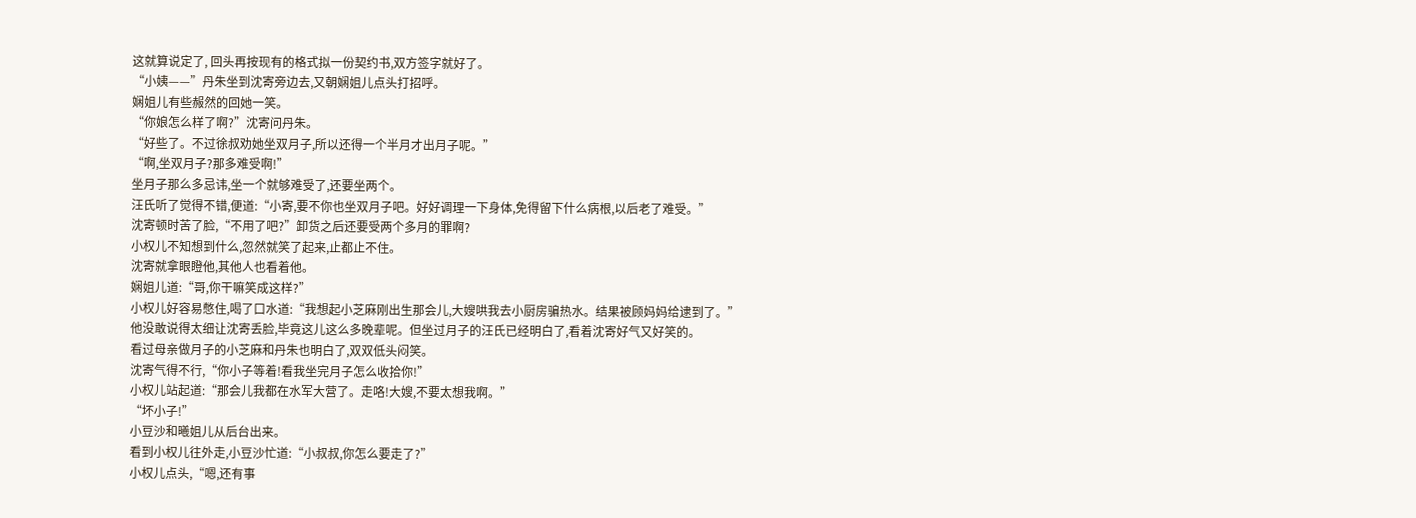这就算说定了, 回头再按现有的格式拟一份契约书,双方签字就好了。
“小姨——”丹朱坐到沈寄旁边去,又朝娴姐儿点头打招呼。
娴姐儿有些赧然的回她一笑。
“你娘怎么样了啊?”沈寄问丹朱。
“好些了。不过徐叔劝她坐双月子,所以还得一个半月才出月子呢。”
“啊,坐双月子?那多难受啊!”
坐月子那么多忌讳,坐一个就够难受了,还要坐两个。
汪氏听了觉得不错,便道:“小寄,要不你也坐双月子吧。好好调理一下身体,免得留下什么病根,以后老了难受。”
沈寄顿时苦了脸,“不用了吧?”卸货之后还要受两个多月的罪啊?
小权儿不知想到什么,忽然就笑了起来,止都止不住。
沈寄就拿眼瞪他,其他人也看着他。
娴姐儿道:“哥,你干嘛笑成这样?”
小权儿好容易憋住,喝了口水道:“我想起小芝麻刚出生那会儿,大嫂哄我去小厨房骗热水。结果被顾妈妈给逮到了。”
他没敢说得太细让沈寄丢脸,毕竟这儿这么多晚辈呢。但坐过月子的汪氏已经明白了,看着沈寄好气又好笑的。
看过母亲做月子的小芝麻和丹朱也明白了,双双低头闷笑。
沈寄气得不行,“你小子等着!看我坐完月子怎么收拾你!”
小权儿站起道:“那会儿我都在水军大营了。走咯!大嫂,不要太想我啊。”
“坏小子!”
小豆沙和曦姐儿从后台出来。
看到小权儿往外走,小豆沙忙道:“小叔叔,你怎么要走了?”
小权儿点头,“嗯,还有事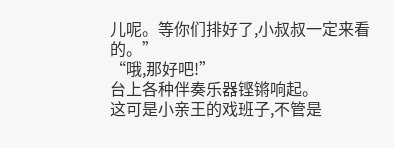儿呢。等你们排好了,小叔叔一定来看的。”
“哦,那好吧!”
台上各种伴奏乐器铿锵响起。
这可是小亲王的戏班子,不管是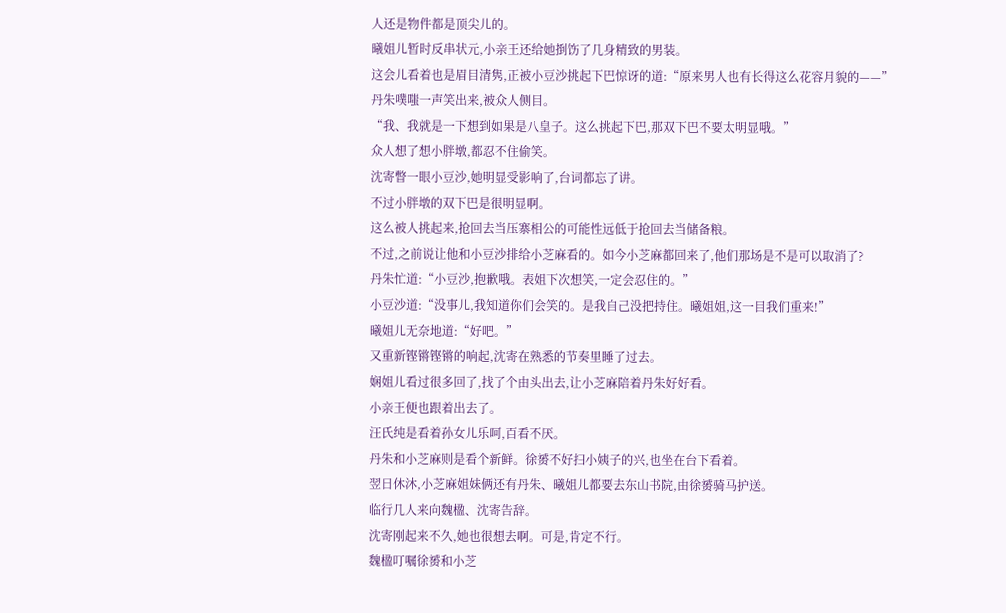人还是物件都是顶尖儿的。
曦姐儿暂时反串状元,小亲王还给她捯饬了几身精致的男装。
这会儿看着也是眉目清隽,正被小豆沙挑起下巴惊讶的道:“原来男人也有长得这么花容月貌的——”
丹朱噗嗤一声笑出来,被众人侧目。
“我、我就是一下想到如果是八皇子。这么挑起下巴,那双下巴不要太明显哦。”
众人想了想小胖墩,都忍不住偷笑。
沈寄瞥一眼小豆沙,她明显受影响了,台词都忘了讲。
不过小胖墩的双下巴是很明显啊。
这么被人挑起来,抢回去当压寨相公的可能性远低于抢回去当储备粮。
不过,之前说让他和小豆沙排给小芝麻看的。如今小芝麻都回来了,他们那场是不是可以取消了?
丹朱忙道:“小豆沙,抱歉哦。表姐下次想笑,一定会忍住的。”
小豆沙道:“没事儿,我知道你们会笑的。是我自己没把持住。曦姐姐,这一目我们重来!”
曦姐儿无奈地道:“好吧。”
又重新铿锵铿锵的响起,沈寄在熟悉的节奏里睡了过去。
娴姐儿看过很多回了,找了个由头出去,让小芝麻陪着丹朱好好看。
小亲王便也跟着出去了。
汪氏纯是看着孙女儿乐呵,百看不厌。
丹朱和小芝麻则是看个新鲜。徐赟不好扫小姨子的兴,也坐在台下看着。
翌日休沐,小芝麻姐妹俩还有丹朱、曦姐儿都要去东山书院,由徐赟骑马护送。
临行几人来向魏楹、沈寄告辞。
沈寄刚起来不久,她也很想去啊。可是,肯定不行。
魏楹叮嘱徐赟和小芝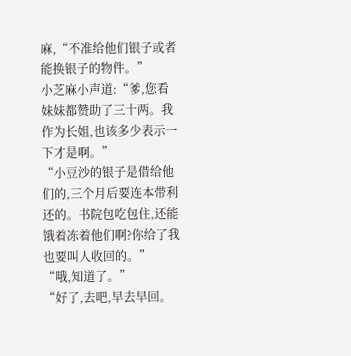麻,“不准给他们银子或者能换银子的物件。”
小芝麻小声道:“爹,您看妹妹都赞助了三十两。我作为长姐,也该多少表示一下才是啊。”
“小豆沙的银子是借给他们的,三个月后要连本带利还的。书院包吃包住,还能饿着冻着他们啊?你给了我也要叫人收回的。”
“哦,知道了。”
“好了,去吧,早去早回。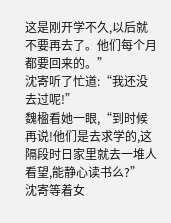这是刚开学不久,以后就不要再去了。他们每个月都要回来的。”
沈寄听了忙道:“我还没去过呢!”
魏楹看她一眼,“到时候再说!他们是去求学的,这隔段时日家里就去一堆人看望,能静心读书么?”
沈寄等着女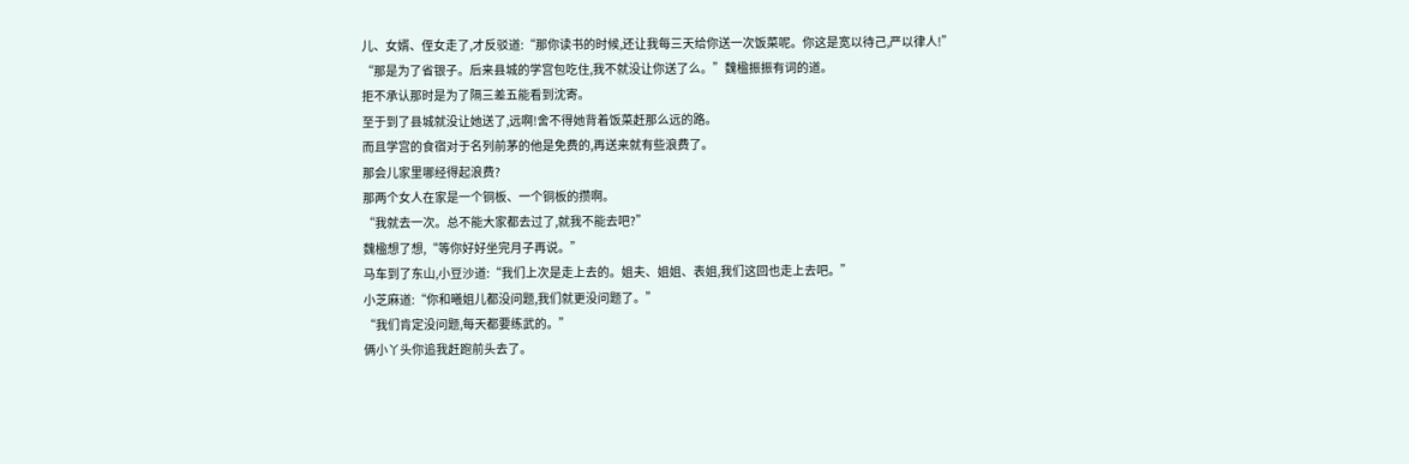儿、女婿、侄女走了,才反驳道:“那你读书的时候,还让我每三天给你送一次饭菜呢。你这是宽以待己,严以律人!”
“那是为了省银子。后来县城的学宫包吃住,我不就没让你送了么。”魏楹振振有词的道。
拒不承认那时是为了隔三差五能看到沈寄。
至于到了县城就没让她送了,远啊!舍不得她背着饭菜赶那么远的路。
而且学宫的食宿对于名列前茅的他是免费的,再送来就有些浪费了。
那会儿家里哪经得起浪费?
那两个女人在家是一个铜板、一个铜板的攒啊。
“我就去一次。总不能大家都去过了,就我不能去吧?”
魏楹想了想,“等你好好坐完月子再说。”
马车到了东山,小豆沙道:“我们上次是走上去的。姐夫、姐姐、表姐,我们这回也走上去吧。”
小芝麻道:“你和曦姐儿都没问题,我们就更没问题了。”
“我们肯定没问题,每天都要练武的。”
俩小丫头你追我赶跑前头去了。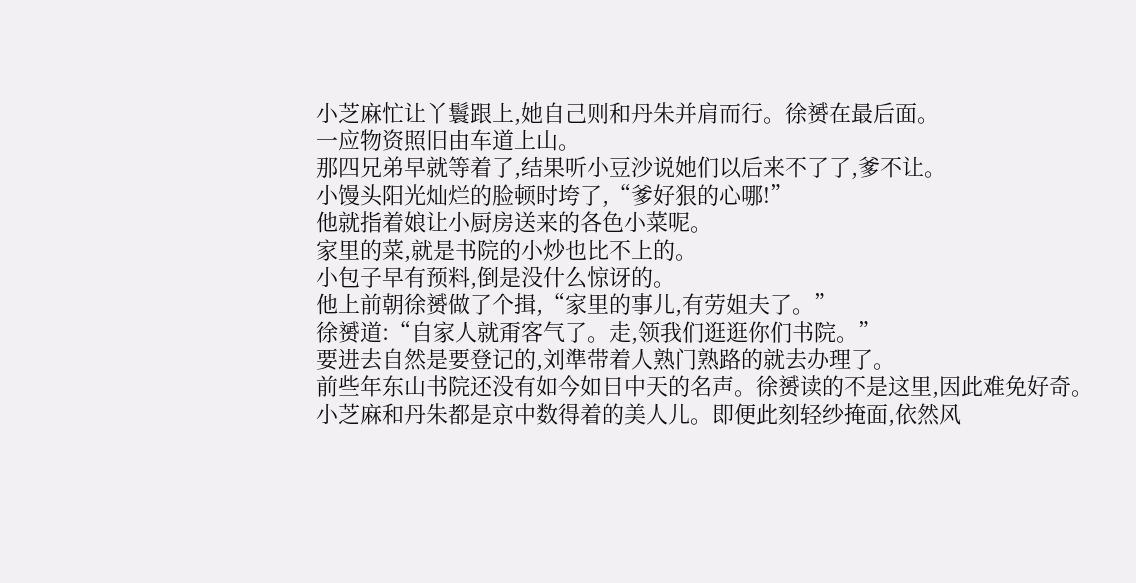小芝麻忙让丫鬟跟上,她自己则和丹朱并肩而行。徐赟在最后面。
一应物资照旧由车道上山。
那四兄弟早就等着了,结果听小豆沙说她们以后来不了了,爹不让。
小馒头阳光灿烂的脸顿时垮了,“爹好狠的心哪!”
他就指着娘让小厨房送来的各色小菜呢。
家里的菜,就是书院的小炒也比不上的。
小包子早有预料,倒是没什么惊讶的。
他上前朝徐赟做了个揖,“家里的事儿,有劳姐夫了。”
徐赟道:“自家人就甭客气了。走,领我们逛逛你们书院。”
要进去自然是要登记的,刘準带着人熟门熟路的就去办理了。
前些年东山书院还没有如今如日中天的名声。徐赟读的不是这里,因此难免好奇。
小芝麻和丹朱都是京中数得着的美人儿。即便此刻轻纱掩面,依然风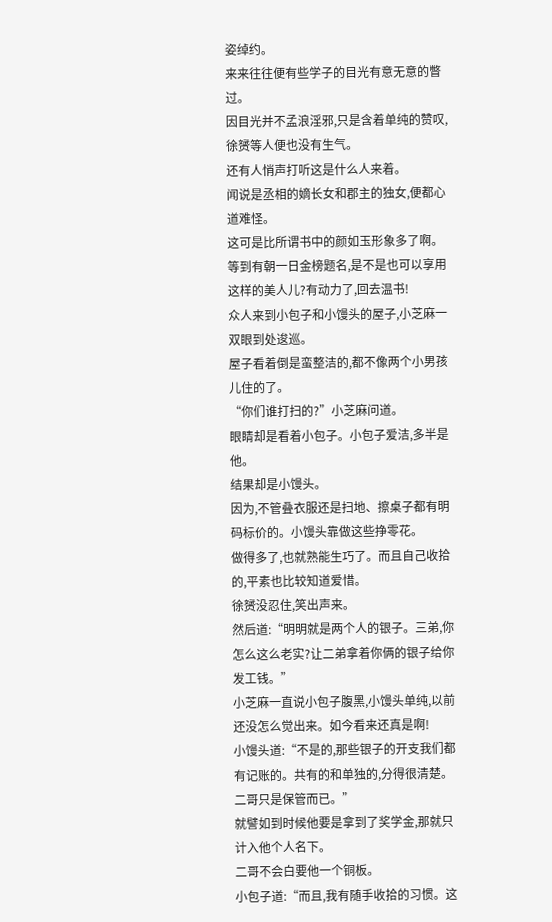姿绰约。
来来往往便有些学子的目光有意无意的瞥过。
因目光并不孟浪淫邪,只是含着单纯的赞叹,徐赟等人便也没有生气。
还有人悄声打听这是什么人来着。
闻说是丞相的嫡长女和郡主的独女,便都心道难怪。
这可是比所谓书中的颜如玉形象多了啊。
等到有朝一日金榜题名,是不是也可以享用这样的美人儿?有动力了,回去温书!
众人来到小包子和小馒头的屋子,小芝麻一双眼到处逡巡。
屋子看着倒是蛮整洁的,都不像两个小男孩儿住的了。
“你们谁打扫的?”小芝麻问道。
眼睛却是看着小包子。小包子爱洁,多半是他。
结果却是小馒头。
因为,不管叠衣服还是扫地、擦桌子都有明码标价的。小馒头靠做这些挣零花。
做得多了,也就熟能生巧了。而且自己收拾的,平素也比较知道爱惜。
徐赟没忍住,笑出声来。
然后道:“明明就是两个人的银子。三弟,你怎么这么老实?让二弟拿着你俩的银子给你发工钱。”
小芝麻一直说小包子腹黑,小馒头单纯,以前还没怎么觉出来。如今看来还真是啊!
小馒头道:“不是的,那些银子的开支我们都有记账的。共有的和单独的,分得很清楚。二哥只是保管而已。”
就譬如到时候他要是拿到了奖学金,那就只计入他个人名下。
二哥不会白要他一个铜板。
小包子道:“而且,我有随手收拾的习惯。这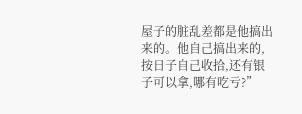屋子的脏乱差都是他搞出来的。他自己搞出来的,按日子自己收拾,还有银子可以拿,哪有吃亏?”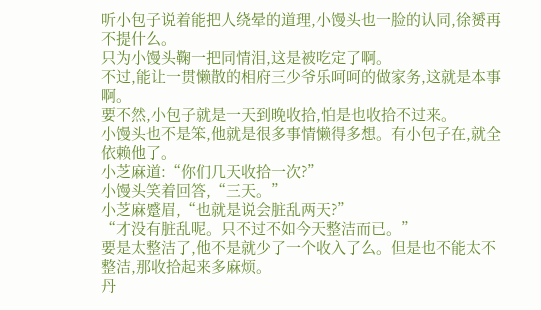听小包子说着能把人绕晕的道理,小馒头也一脸的认同,徐赟再不提什么。
只为小馒头鞠一把同情泪,这是被吃定了啊。
不过,能让一贯懒散的相府三少爷乐呵呵的做家务,这就是本事啊。
要不然,小包子就是一天到晚收拾,怕是也收拾不过来。
小馒头也不是笨,他就是很多事情懒得多想。有小包子在,就全依赖他了。
小芝麻道:“你们几天收拾一次?”
小馒头笑着回答,“三天。”
小芝麻蹙眉,“也就是说会脏乱两天?”
“才没有脏乱呢。只不过不如今天整洁而已。”
要是太整洁了,他不是就少了一个收入了么。但是也不能太不整洁,那收拾起来多麻烦。
丹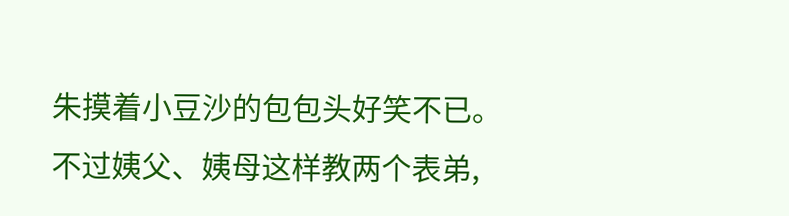朱摸着小豆沙的包包头好笑不已。
不过姨父、姨母这样教两个表弟,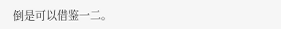倒是可以借鉴一二。